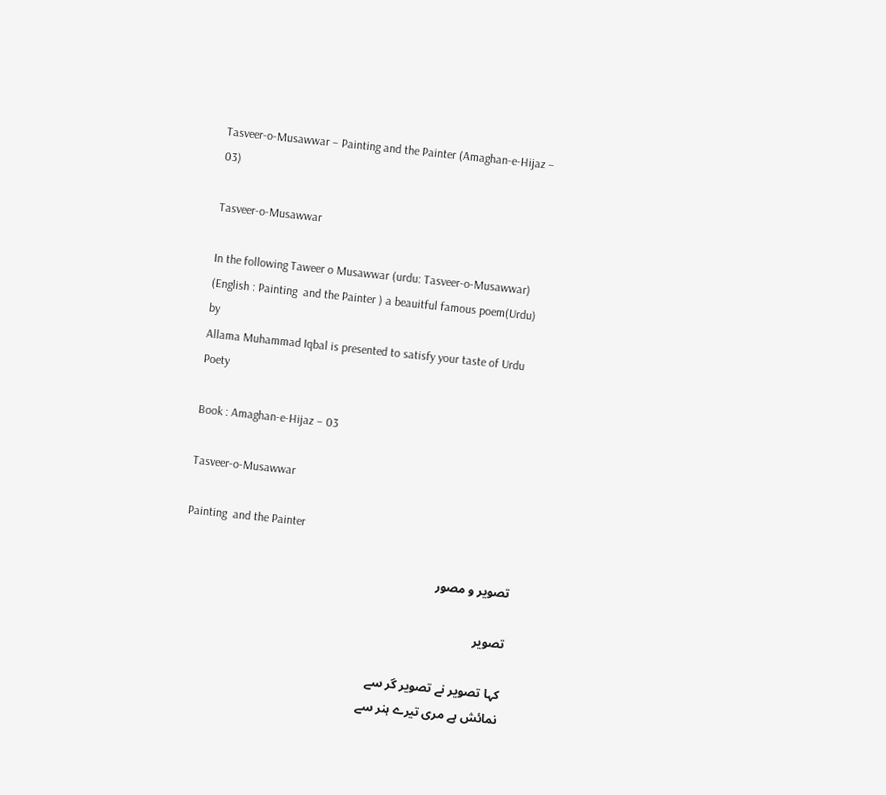Tasveer-o-Musawwar – Painting and the Painter (Amaghan-e-Hijaz – 03)

Tasveer-o-Musawwar

In the following Taweer o Musawwar (urdu: Tasveer-o-Musawwar)
(English : Painting  and the Painter ) a beauitful famous poem(Urdu) by
Allama Muhammad Iqbal is presented to satisfy your taste of Urdu Poety

Book : Amaghan-e-Hijaz – 03

Tasveer-o-Musawwar

Painting  and the Painter

تصویر و مصور

تصویر

کہا تصویر نے تصویر گر سے
نمائش ہے مری تیرے ہنر سے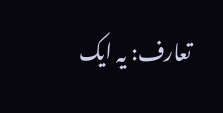تعارف: یہ ایک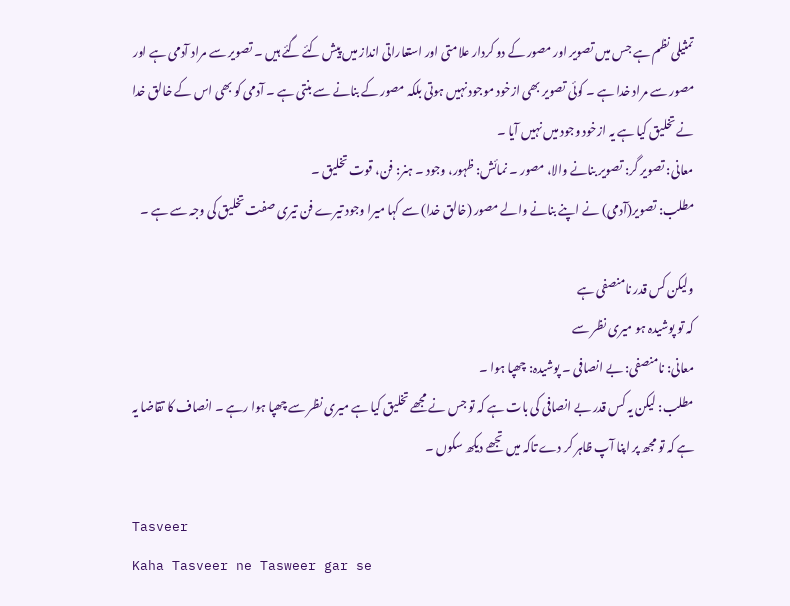تمثیلی نظم ہے جس میں تصویر اور مصور کے دو کردار علامتی اور استعاراتی انداز میں پیش کئے گئے ہیں ۔ تصویر سے مراد آدمی ہے اور مصور سے مراد خدا ہے ۔ کوئی تصویر بھی ازخود موجود نہیں ہوتی بلکہ مصور کے بنانے سے بنتی ہے ۔ آدمی کو بھی اس کے خالق خدا نے تخلیق کیا ہے یہ ازخود وجود میں نہیں آیا ۔
معانی: تصویر گر: تصویر بنانے والا، مصور ۔ نمائش: ظہور، وجود ۔ ہنر: فن، قوت تخلیق ۔
مطلب: تصویر(آدمی) نے اپنے بنانے والے مصور (خالق خدا) سے کہا میرا وجود تیرے فن تیری صفت تخلیق کی وجہ سے ہے ۔

ولیکن کس قدر نامنصفی ہے
کہ تو پوشیدہ ہو میری نظر سے
معانی: نامنصفی: بے انصافی ۔ پوشیدہ: چھپا ہوا ۔
مطلب: لیکن یہ کس قدر بے انصافی کی بات ہے کہ تو جس نے مجھے تخلیق کیا ہے میری نظر سے چھپا ہوا رہے ۔ انصاف کا تقاضا یہ ہے کہ تو مجھ پر اپنا آپ ظاہر کر دے تاکہ میں تجھے دیکھ سکوں ۔

Tasveer
Kaha Tasveer ne Tasweer gar se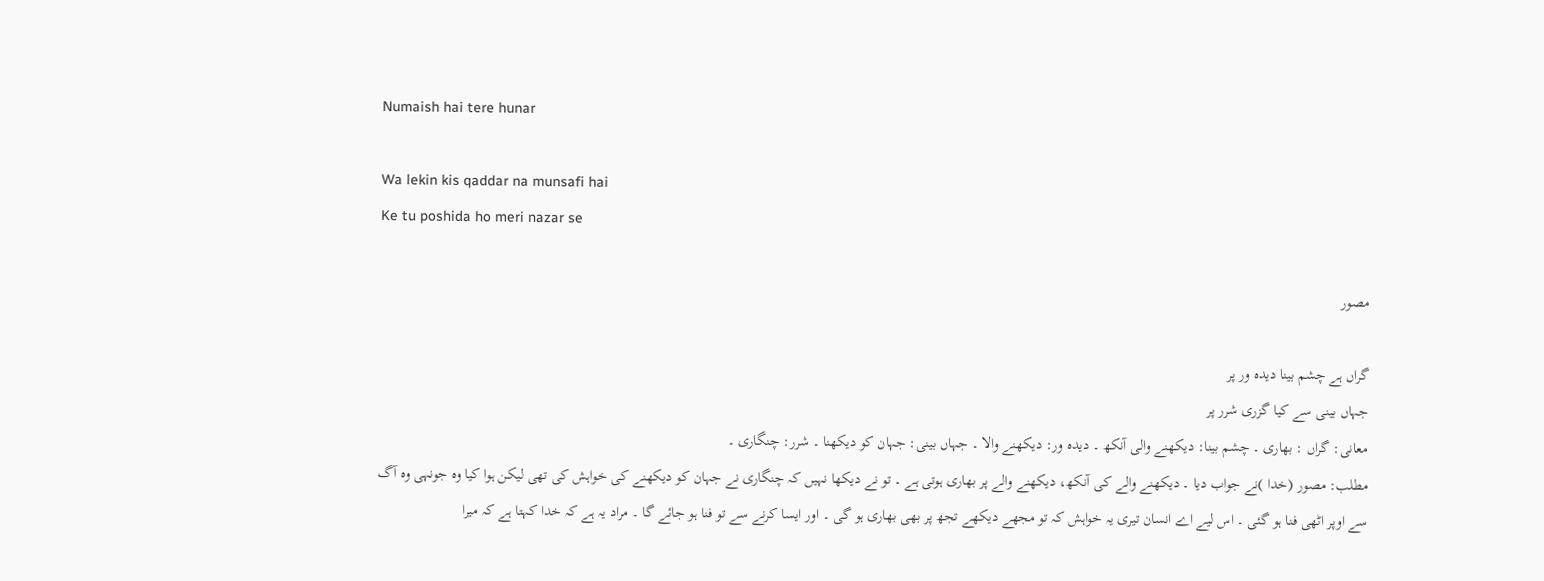Numaish hai tere hunar

Wa lekin kis qaddar na munsafi hai
Ke tu poshida ho meri nazar se

مصور

گراں ہے چشم بینا دیدہ ور پر
جہاں بینی سے کیا گزری شرر پر
معانی: گراں : بھاری ۔ چشم بینا: دیکھنے والی آنکھ ۔ دیدہ ور: دیکھنے والا ۔ جہاں بینی: جہان کو دیکھنا ۔ شرر: چنگاری ۔
مطلب: مصور (خدا )نے جواب دیا ۔ دیکھنے والے کی آنکھ، دیکھنے والے پر بھاری ہوتی ہے ۔ تو نے دیکھا نہیں کہ چنگاری نے جہان کو دیکھنے کی خواہش کی تھی لیکن ہوا کیا وہ جونہی وہ آگ سے اوپر اٹھی فنا ہو گئی ۔ اس لیے اے انسان تیری یہ خواہش کہ تو مجھے دیکھے تجھ پر بھی بھاری ہو گی ۔ اور ایسا کرنے سے تو فنا ہو جائے گا ۔ مراد یہ ہے کہ خدا کہتا ہے کہ میرا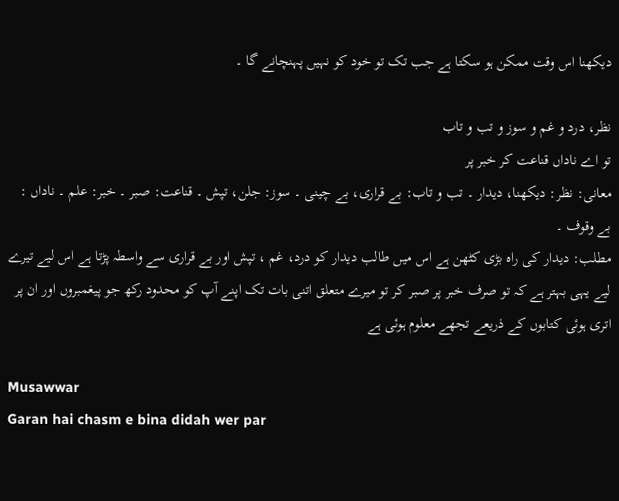دیکھنا اس وقت ممکن ہو سکتا ہے جب تک تو خود کو نہیں پہنچانے گا ۔

نظر، درد و غم و سوز و تب و تاب
تو اے ناداں قناعت کر خبر پر
معانی: نظر: دیکھنا، دیدار ۔ تب و تاب: بے قراری، بے چینی ۔ سوز: جلن، تپش ۔ قناعت: صبر ۔ خبر: علم ۔ ناداں : بے وقوف ۔
مطلب: دیدار کی راہ بڑی کٹھن ہے اس میں طالب دیدار کو درد، غم ، تپش اور بے قراری سے واسطہ پڑتا ہے اس لیے تیرے لیے یہی بہتر ہے کہ تو صرف خبر پر صبر کر تو میرے متعلق اتنی بات تک اپنے آپ کو محدود رکھ جو پیغمبروں اور ان پر اتری ہوئی کتابوں کے ذریعے تجھے معلوم ہوئی ہے

Musawwar
Garan hai chasm e bina didah wer par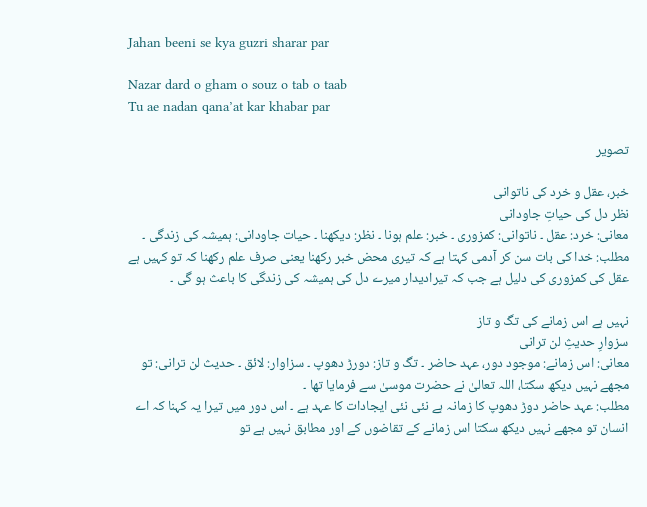Jahan beeni se kya guzri sharar par

Nazar dard o gham o souz o tab o taab
Tu ae nadan qana’at kar khabar par

تصویر

خبر، عقل و خرد کی ناتوانی
نظر دل کی حیاتِ جاودانی
معانی: خرد: عقل ۔ ناتوانی: کمزوری ۔ خبر: علم ہونا ۔ نظر: دیکھنا ۔ حیات جاودانی: ہمیشہ کی زندگی ۔
مطلب: خدا کی بات سن کر آدمی کہتا ہے کہ تیری محض خبر رکھنا یعنی صرف علم رکھنا کہ تو کہیں ہے عقل کی کمزوری کی دلیل ہے جب کہ تیرادیدار میرے دل کی ہمیشہ کی زندگی کا باعث ہو گی ۔

نہیں ہے اس زمانے کی تگ و تاز
سزوارِ حدیثِ لن ترانی
معانی: اس زمانے: موجود دور، عہد حاضر ۔ تگ و تاز: دورڑ دھوپ ۔ سزاوار: لائق ۔ حدیث لن ترانی: تو مجھے نہیں دیکھ سکتا، اللہ تعالیٰ نے حضرت موسیٰ سے فرمایا تھا ۔
مطلب: عہد حاضر دوڑ دھوپ کا زمانہ ہے نئی نئی ایجادات کا عہد ہے ۔ اس دور میں تیرا یہ کہنا کہ اے انسان تو مجھے نہیں دیکھ سکتا اس زمانے کے تقاضوں کے اور مطابق نہیں ہے تو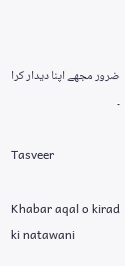ضرور مجھے اپنا دیدار کرا ۔

Tasveer

Khabar aqal o kirad ki natawani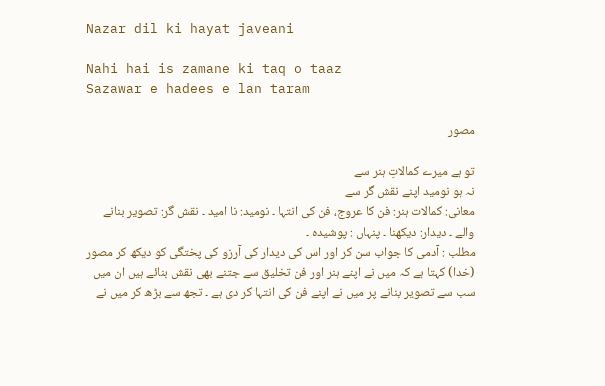Nazar dil ki hayat javeani

Nahi hai is zamane ki taq o taaz
Sazawar e hadees e lan taram

مصور

تو ہے میرے کمالاتِ ہنر سے
نہ ہو نومید اپنے نقش گر سے
معانی: کمالات ہنر: فن کا عروج، فن کی انتہا ۔ نومید: نا امید ۔ نقش گر: تصویر بنانے والے ۔ دیدار: دیکھنا ۔ پنہاں : پوشیدہ ۔
مطلب : آدمی کا جواب سن کر اور اس کی دیدار کی آرزو کی پختگی کو دیکھ کر مصور (خدا) کہتا ہے کہ میں نے اپنے ہنر اور فن تخلیق سے جتنے بھی نقش بنائے ہیں ان میں سب سے تصویر بنانے پر میں نے اپنے فن کی انتہا کر دی ہے ۔ تجھ سے بڑھ کر میں نے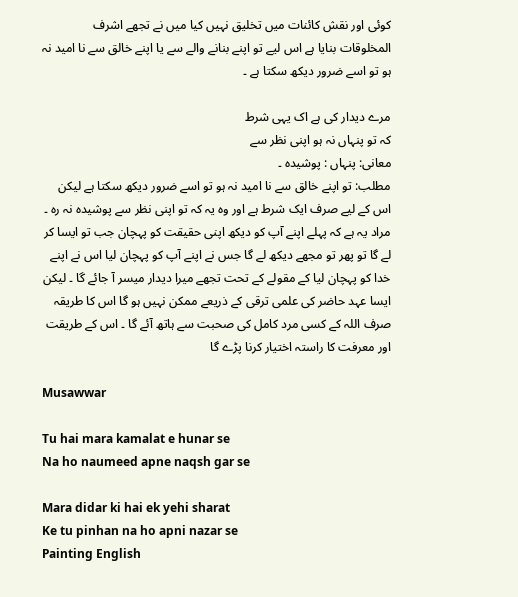کوئی اور نقش کائنات میں تخلیق نہیں کیا میں نے تجھے اشرف المخلوقات بنایا ہے اس لیے تو اپنے بنانے والے سے یا اپنے خالق سے نا امید نہ ہو تو اسے ضرور دیکھ سکتا ہے ۔

مرے دیدار کی ہے اک یہی شرط
کہ تو پنہاں نہ ہو اپنی نظر سے
معانی: پنہاں : پوشیدہ ۔
مطلب: تو اپنے خالق سے نا امید نہ ہو تو اسے ضرور دیکھ سکتا ہے لیکن اس کے لیے صرف ایک شرط ہے اور وہ یہ کہ تو اپنی نظر سے پوشیدہ نہ رہ ۔ مراد یہ ہے کہ پہلے اپنے آپ کو دیکھ اپنی حقیقت کو پہچان جب تو ایسا کر لے گا تو پھر تو مجھے دیکھ لے گا جس نے اپنے آپ کو پہچان لیا اس نے اپنے خدا کو پہچان لیا کے مقولے کے تحت تجھے میرا دیدار میسر آ جائے گا ۔ لیکن ایسا عہد حاضر کی علمی ترقی کے ذریعے ممکن نہیں ہو گا اس کا طریقہ صرف اللہ کے کسی مرد کامل کی صحبت سے ہاتھ آئے گا ۔ اس کے طریقت اور معرفت کا راستہ اختیار کرنا پڑے گا

Musawwar

Tu hai mara kamalat e hunar se
Na ho naumeed apne naqsh gar se

Mara didar ki hai ek yehi sharat
Ke tu pinhan na ho apni nazar se
Painting English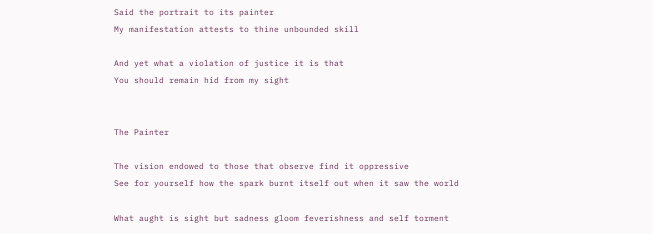Said the portrait to its painter
My manifestation attests to thine unbounded skill

And yet what a violation of justice it is that
You should remain hid from my sight


The Painter

The vision endowed to those that observe find it oppressive
See for yourself how the spark burnt itself out when it saw the world

What aught is sight but sadness gloom feverishness and self torment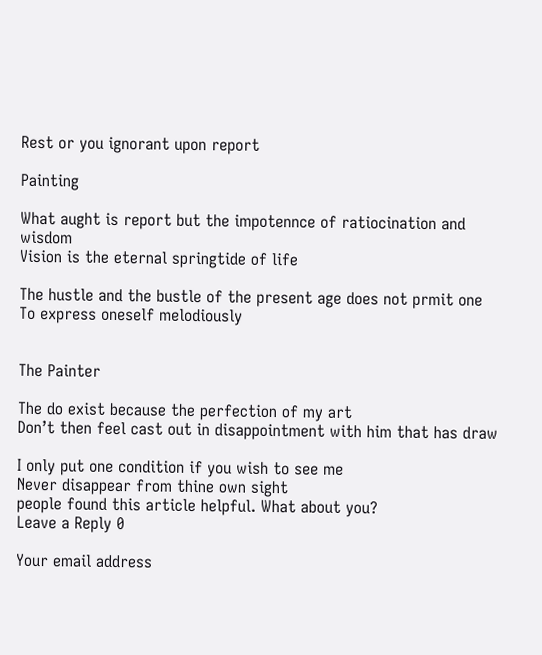Rest or you ignorant upon report

Painting

What aught is report but the impotennce of ratiocination and wisdom
Vision is the eternal springtide of life

The hustle and the bustle of the present age does not prmit one
To express oneself melodiously


The Painter

The do exist because the perfection of my art
Don’t then feel cast out in disappointment with him that has draw

I only put one condition if you wish to see me
Never disappear from thine own sight
people found this article helpful. What about you?
Leave a Reply 0

Your email address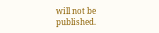will not be published.